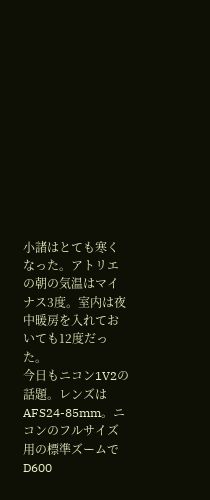小諸はとても寒くなった。アトリエの朝の気温はマイナス3度。室内は夜中暖房を入れておいても12度だった。
今日もニコン1V2の話題。レンズはAFS24-85mm。ニコンのフルサイズ用の標準ズームでD600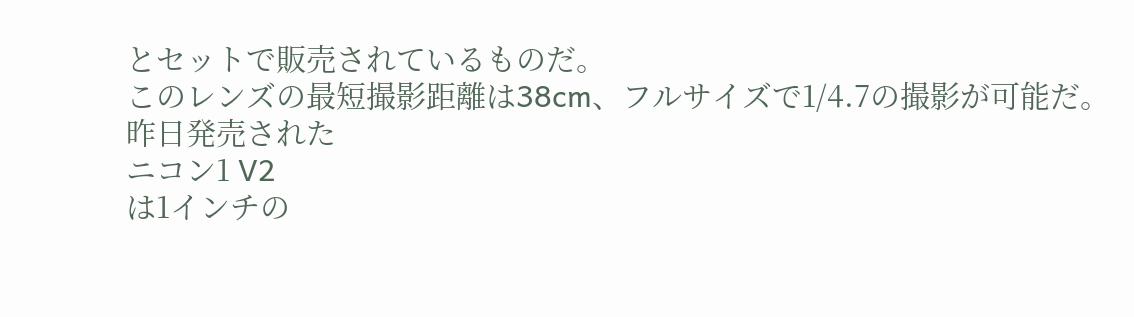とセットで販売されているものだ。
このレンズの最短撮影距離は38cm、フルサイズで1/4.7の撮影が可能だ。
昨日発売された
ニコン1 V2
は1インチの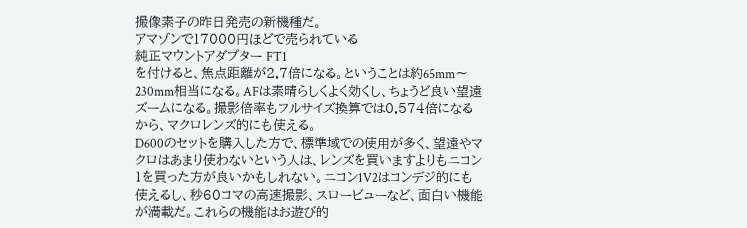撮像素子の昨日発売の新機種だ。
アマゾンで17000円ほどで売られている
純正マウントアダプター FT1
を付けると、焦点距離が2.7倍になる。ということは約65mm〜230mm相当になる。AFは素晴らしくよく効くし、ちょうど良い望遠ズームになる。撮影倍率もフルサイズ換算では0.574倍になるから、マクロレンズ的にも使える。
D600のセットを購入した方で、標準域での使用が多く、望遠やマクロはあまり使わないという人は、レンズを買いますよりもニコン1を買った方が良いかもしれない。ニコン1V2はコンデジ的にも使えるし、秒60コマの高速撮影、スロービューなど、面白い機能が満載だ。これらの機能はお遊び的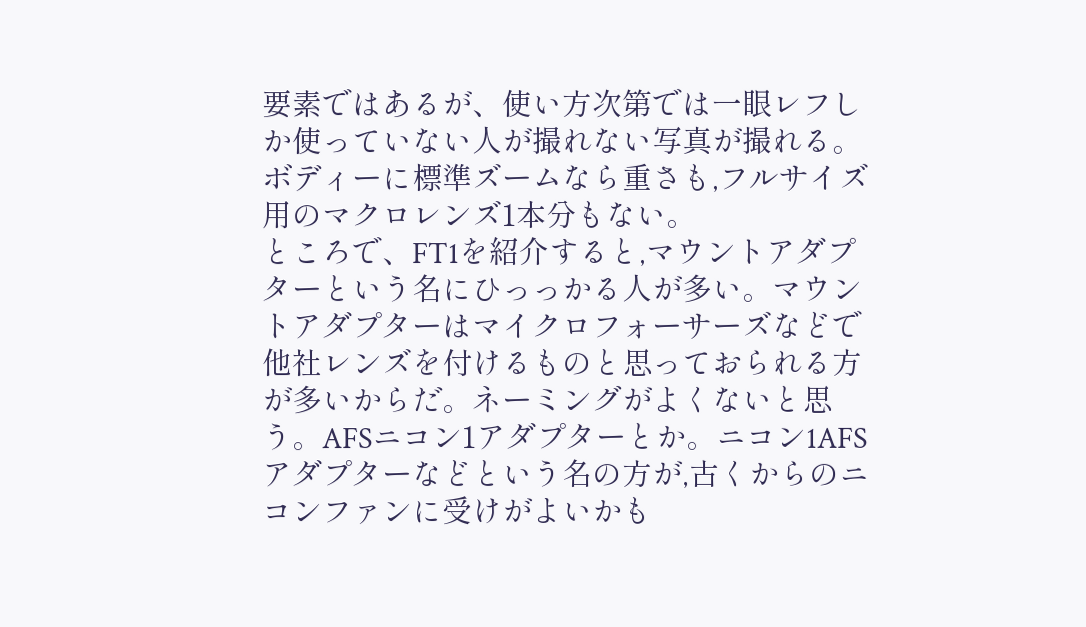要素ではあるが、使い方次第では一眼レフしか使っていない人が撮れない写真が撮れる。ボディーに標準ズームなら重さも,フルサイズ用のマクロレンズ1本分もない。
ところで、FT1を紹介すると,マウントアダプターという名にひっっかる人が多い。マウントアダプターはマイクロフォーサーズなどで他社レンズを付けるものと思っておられる方が多いからだ。ネーミングがよくないと思う。AFSニコン1アダプターとか。ニコン1AFSアダプターなどという名の方が,古くからのニコンファンに受けがよいかも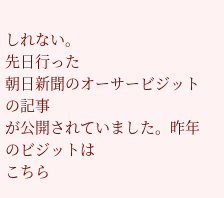しれない。
先日行った
朝日新聞のオーサービジットの記事
が公開されていました。昨年のビジットは
こちら